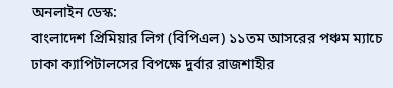অনলাইন ডেস্ক:
বাংলাদেশ প্রিমিয়ার লিগ (বিপিএল) ১১তম আসরের পঞ্চম ম্যাচে ঢাকা ক্যাপিটালসের বিপক্ষে দুর্বার রাজশাহীর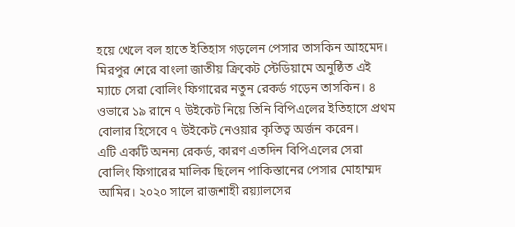হয়ে খেলে বল হাতে ইতিহাস গড়লেন পেসার তাসকিন আহমেদ। মিরপুর শেরে বাংলা জাতীয় ক্রিকেট স্টেডিয়ামে অনুষ্ঠিত এই ম্যাচে সেরা বোলিং ফিগারের নতুন রেকর্ড গড়েন তাসকিন। ৪ ওভারে ১৯ রানে ৭ উইকেট নিয়ে তিনি বিপিএলের ইতিহাসে প্রথম বোলার হিসেবে ৭ উইকেট নেওয়ার কৃতিত্ব অর্জন করেন।
এটি একটি অনন্য রেকর্ড, কারণ এতদিন বিপিএলের সেরা বোলিং ফিগারের মালিক ছিলেন পাকিস্তানের পেসার মোহাম্মদ আমির। ২০২০ সালে রাজশাহী রয়্যালসের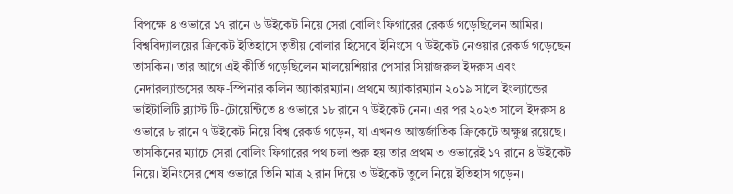বিপক্ষে ৪ ওভারে ১৭ রানে ৬ উইকেট নিয়ে সেরা বোলিং ফিগারের রেকর্ড গড়েছিলেন আমির।
বিশ্ববিদ্যালয়ের ক্রিকেট ইতিহাসে তৃতীয় বোলার হিসেবে ইনিংসে ৭ উইকেট নেওয়ার রেকর্ড গড়েছেন তাসকিন। তার আগে এই কীর্তি গড়েছিলেন মালয়েশিয়ার পেসার সিয়াজরুল ইদরুস এবং নেদারল্যান্ডসের অফ-স্পিনার কলিন অ্যাকারম্যান। প্রথমে অ্যাকারম্যান ২০১৯ সালে ইংল্যান্ডের ভাইটালিটি ব্ল্যাস্ট টি-টোয়েন্টিতে ৪ ওভারে ১৮ রানে ৭ উইকেট নেন। এর পর ২০২৩ সালে ইদরুস ৪ ওভারে ৮ রানে ৭ উইকেট নিয়ে বিশ্ব রেকর্ড গড়েন, যা এখনও আন্তর্জাতিক ক্রিকেটে অক্ষুণ্ণ রয়েছে।
তাসকিনের ম্যাচে সেরা বোলিং ফিগারের পথ চলা শুরু হয় তার প্রথম ৩ ওভারেই ১৭ রানে ৪ উইকেট নিয়ে। ইনিংসের শেষ ওভারে তিনি মাত্র ২ রান দিয়ে ৩ উইকেট তুলে নিয়ে ইতিহাস গড়েন।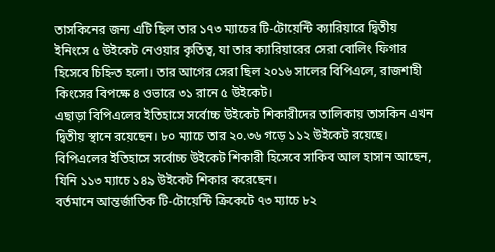তাসকিনের জন্য এটি ছিল তার ১৭৩ ম্যাচের টি-টোয়েন্টি ক্যারিয়ারে দ্বিতীয় ইনিংসে ৫ উইকেট নেওয়ার কৃতিত্ব, যা তার ক্যারিয়ারের সেরা বোলিং ফিগার হিসেবে চিহ্নিত হলো। তার আগের সেরা ছিল ২০১৬ সালের বিপিএলে, রাজশাহী কিংসের বিপক্ষে ৪ ওভারে ৩১ রানে ৫ উইকেট।
এছাড়া বিপিএলের ইতিহাসে সর্বোচ্চ উইকেট শিকারীদের তালিকায় তাসকিন এখন দ্বিতীয় স্থানে রয়েছেন। ৮০ ম্যাচে তার ২০.৩৬ গড়ে ১১২ উইকেট রয়েছে। বিপিএলের ইতিহাসে সর্বোচ্চ উইকেট শিকারী হিসেবে সাকিব আল হাসান আছেন, যিনি ১১৩ ম্যাচে ১৪৯ উইকেট শিকার করেছেন।
বর্তমানে আন্তর্জাতিক টি-টোয়েন্টি ক্রিকেটে ৭৩ ম্যাচে ৮২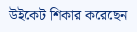উইকেট শিকার করেছেন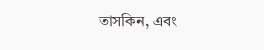তাসকিন, এবং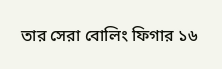তার সেরা বোলিং ফিগার ১৬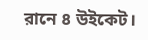রানে ৪ উইকেট।